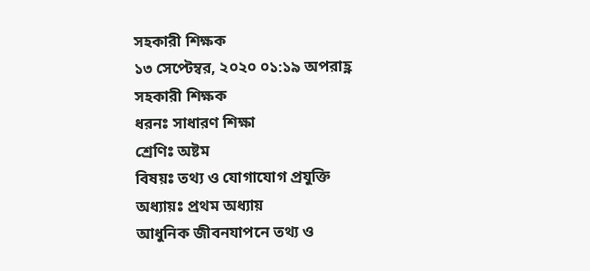সহকারী শিক্ষক
১৩ সেপ্টেম্বর, ২০২০ ০১:১৯ অপরাহ্ণ
সহকারী শিক্ষক
ধরনঃ সাধারণ শিক্ষা
শ্রেণিঃ অষ্টম
বিষয়ঃ তথ্য ও যোগাযোগ প্রযুক্তি
অধ্যায়ঃ প্রথম অধ্যায়
আধুনিক জীবনযাপনে তথ্য ও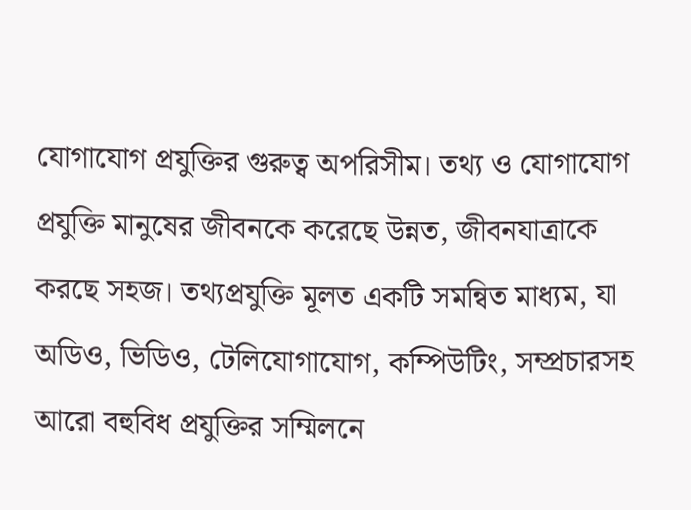যোগাযোগ প্রযুক্তির গুরুত্ব অপরিসীম। তথ্য ও যোগাযোগ প্রযুক্তি মানুষের জীবনকে করেছে উন্নত, জীবনযাত্রাকে করছে সহজ। তথ্যপ্রযুক্তি মূলত একটি সমন্বিত মাধ্যম, যা অডিও, ভিডিও, টেলিযোগাযোগ, কম্পিউটিং, সম্প্রচারসহ আরো বহুবিধ প্রযুক্তির সম্মিলনে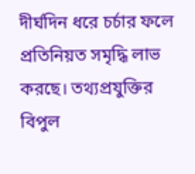দীর্ঘদিন ধরে চর্চার ফলে প্রতিনিয়ত সমৃদ্ধি লাভ করছে। তথ্যপ্রযুক্তির বিপুল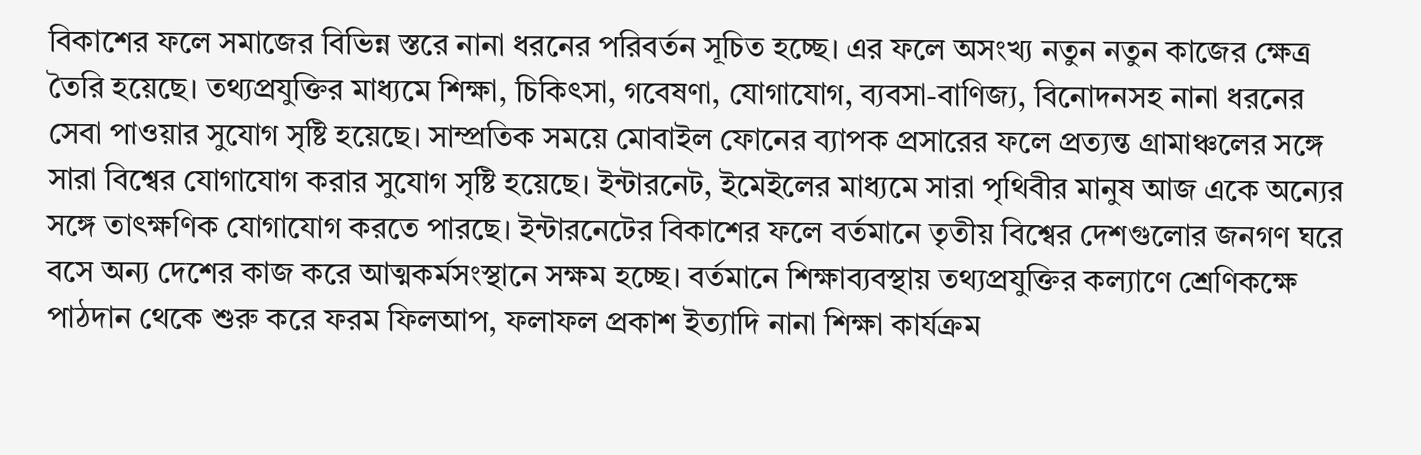বিকাশের ফলে সমাজের বিভিন্ন স্তরে নানা ধরনের পরিবর্তন সূচিত হচ্ছে। এর ফলে অসংখ্য নতুন নতুন কাজের ক্ষেত্র তৈরি হয়েছে। তথ্যপ্রযুক্তির মাধ্যমে শিক্ষা, চিকিৎসা, গবেষণা, যোগাযোগ, ব্যবসা-বাণিজ্য, বিনোদনসহ নানা ধরনের সেবা পাওয়ার সুযোগ সৃষ্টি হয়েছে। সাম্প্রতিক সময়ে মোবাইল ফোনের ব্যাপক প্রসারের ফলে প্রত্যন্ত গ্রামাঞ্চলের সঙ্গে সারা বিশ্বের যোগাযোগ করার সুযোগ সৃষ্টি হয়েছে। ইন্টারনেট, ইমেইলের মাধ্যমে সারা পৃথিবীর মানুষ আজ একে অন্যের সঙ্গে তাৎক্ষণিক যোগাযোগ করতে পারছে। ইন্টারনেটের বিকাশের ফলে বর্তমানে তৃতীয় বিশ্বের দেশগুলোর জনগণ ঘরে বসে অন্য দেশের কাজ করে আত্মকর্মসংস্থানে সক্ষম হচ্ছে। বর্তমানে শিক্ষাব্যবস্থায় তথ্যপ্রযুক্তির কল্যাণে শ্রেণিকক্ষে পাঠদান থেকে শুরু করে ফরম ফিলআপ, ফলাফল প্রকাশ ইত্যাদি নানা শিক্ষা কার্যক্রম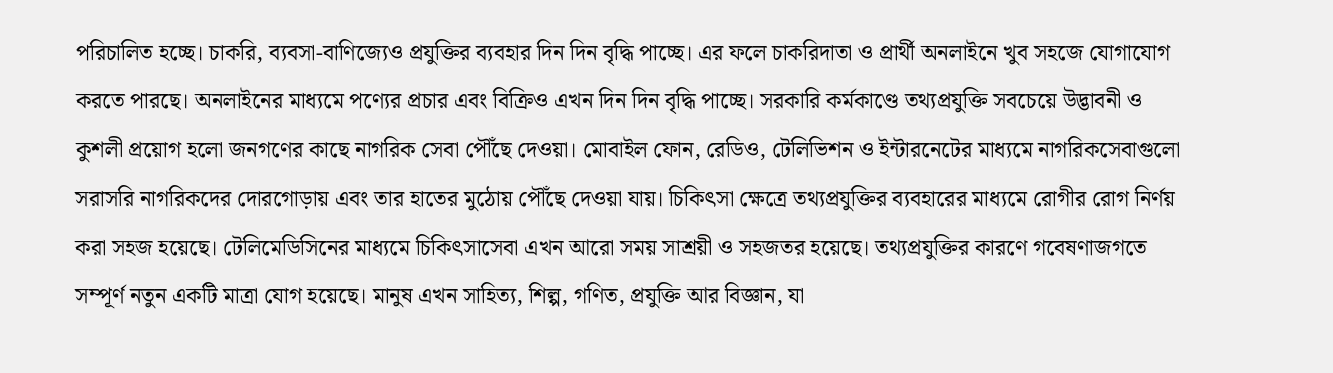পরিচালিত হচ্ছে। চাকরি, ব্যবসা-বাণিজ্যেও প্রযুক্তির ব্যবহার দিন দিন বৃদ্ধি পাচ্ছে। এর ফলে চাকরিদাতা ও প্রার্থী অনলাইনে খুব সহজে যোগাযোগ করতে পারছে। অনলাইনের মাধ্যমে পণ্যের প্রচার এবং বিক্রিও এখন দিন দিন বৃদ্ধি পাচ্ছে। সরকারি কর্মকাণ্ডে তথ্যপ্রযুক্তি সবচেয়ে উদ্ভাবনী ও কুশলী প্রয়োগ হলো জনগণের কাছে নাগরিক সেবা পৌঁছে দেওয়া। মোবাইল ফোন, রেডিও, টেলিভিশন ও ইন্টারনেটের মাধ্যমে নাগরিকসেবাগুলো সরাসরি নাগরিকদের দোরগোড়ায় এবং তার হাতের মুঠোয় পৌঁছে দেওয়া যায়। চিকিৎসা ক্ষেত্রে তথ্যপ্রযুক্তির ব্যবহারের মাধ্যমে রোগীর রোগ নির্ণয় করা সহজ হয়েছে। টেলিমেডিসিনের মাধ্যমে চিকিৎসাসেবা এখন আরো সময় সাশ্রয়ী ও সহজতর হয়েছে। তথ্যপ্রযুক্তির কারণে গবেষণাজগতে সম্পূর্ণ নতুন একটি মাত্রা যোগ হয়েছে। মানুষ এখন সাহিত্য, শিল্প, গণিত, প্রযুক্তি আর বিজ্ঞান, যা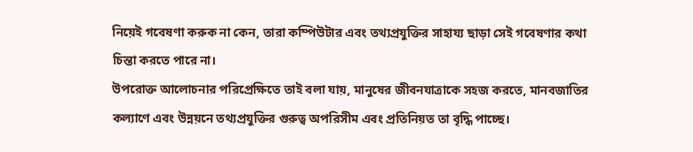নিয়েই গবেষণা করুক না কেন, তারা কম্পিউটার এবং তথ্যপ্রযুক্তির সাহায্য ছাড়া সেই গবেষণার কথা চিন্তা করতে পারে না।
উপরোক্ত আলোচনার পরিপ্রেক্ষিতে তাই বলা যায়, মানুষের জীবনযাত্রাকে সহজ করতে, মানবজাতির কল্যাণে এবং উন্নয়নে তথ্যপ্রযুক্তির গুরুত্ব অপরিসীম এবং প্রতিনিয়ত তা বৃদ্ধি পাচ্ছে।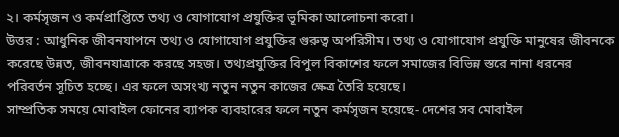২। কর্মসৃজন ও কর্মপ্রাপ্তিতে তথ্য ও যোগাযোগ প্রযুক্তির ভূমিকা আলোচনা করো।
উত্তর : আধুনিক জীবনযাপনে তথ্য ও যোগাযোগ প্রযুক্তির গুরুত্ব অপরিসীম। তথ্য ও যোগাযোগ প্রযুক্তি মানুষের জীবনকে করেছে উন্নত, জীবনযাত্রাকে করছে সহজ। তথ্যপ্রযুক্তির বিপুল বিকাশের ফলে সমাজের বিভিন্ন স্তরে নানা ধরনের পরিবর্তন সূচিত হচ্ছে। এর ফলে অসংখ্য নতুন নতুন কাজের ক্ষেত্র তৈরি হয়েছে।
সাম্প্রতিক সময়ে মোবাইল ফোনের ব্যাপক ব্যবহারের ফলে নতুন কর্মসৃজন হয়েছে- দেশের সব মোবাইল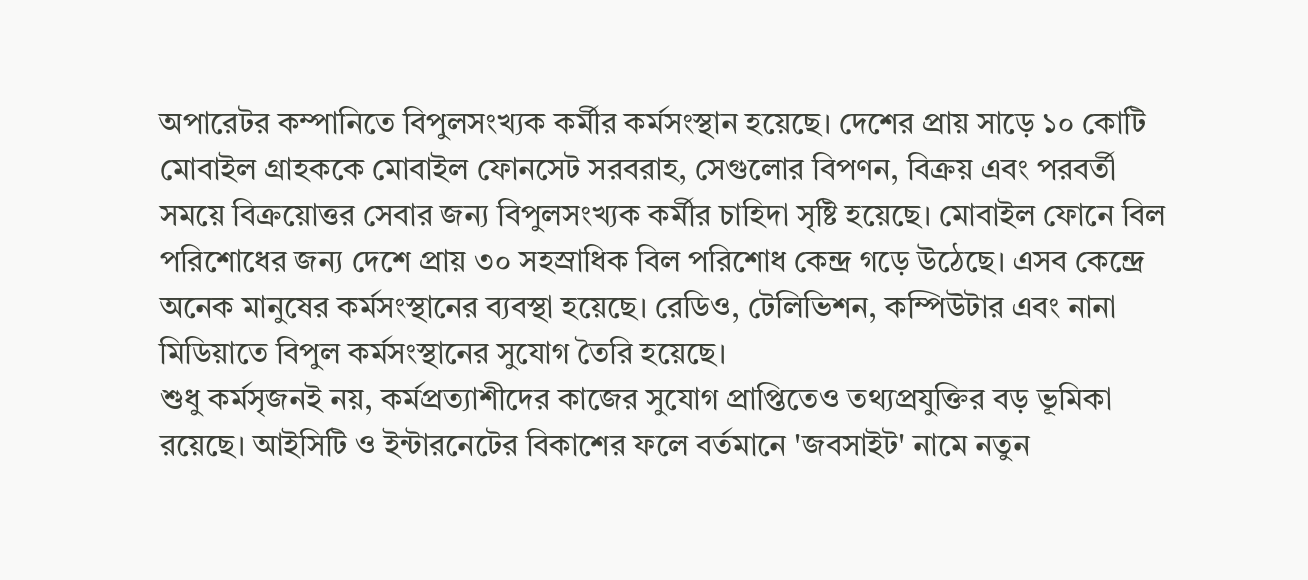অপারেটর কম্পানিতে বিপুলসংখ্যক কর্মীর কর্মসংস্থান হয়েছে। দেশের প্রায় সাড়ে ১০ কোটি মোবাইল গ্রাহককে মোবাইল ফোনসেট সরবরাহ, সেগুলোর বিপণন, বিক্রয় এবং পরবর্তী সময়ে বিক্রয়োত্তর সেবার জন্য বিপুলসংখ্যক কর্মীর চাহিদা সৃষ্টি হয়েছে। মোবাইল ফোনে বিল পরিশোধের জন্য দেশে প্রায় ৩০ সহস্রাধিক বিল পরিশোধ কেন্দ্র গড়ে উঠেছে। এসব কেন্দ্রে অনেক মানুষের কর্মসংস্থানের ব্যবস্থা হয়েছে। রেডিও, টেলিভিশন, কম্পিউটার এবং নানা মিডিয়াতে বিপুল কর্মসংস্থানের সুযোগ তৈরি হয়েছে।
শুধু কর্মসৃজনই নয়, কর্মপ্রত্যাশীদের কাজের সুযোগ প্রাপ্তিতেও তথ্যপ্রযুক্তির বড় ভূমিকা রয়েছে। আইসিটি ও ইন্টারনেটের বিকাশের ফলে বর্তমানে 'জবসাইট' নামে নতুন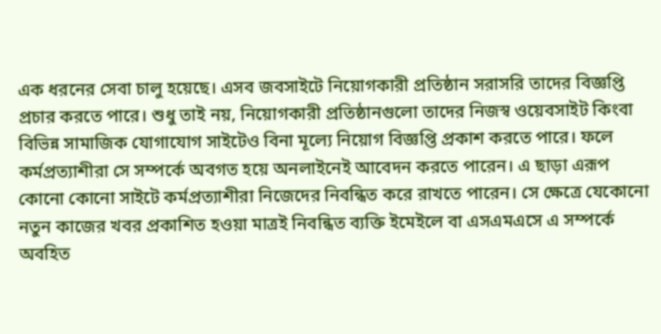এক ধরনের সেবা চালু হয়েছে। এসব জবসাইটে নিয়োগকারী প্রতিষ্ঠান সরাসরি তাদের বিজ্ঞপ্তি প্রচার করতে পারে। শুধু তাই নয়, নিয়োগকারী প্রতিষ্ঠানগুলো তাদের নিজস্ব ওয়েবসাইট কিংবা বিভিন্ন সামাজিক যোগাযোগ সাইটেও বিনা মূল্যে নিয়োগ বিজ্ঞপ্তি প্রকাশ করতে পারে। ফলে কর্মপ্রত্যাশীরা সে সম্পর্কে অবগত হয়ে অনলাইনেই আবেদন করতে পারেন। এ ছাড়া এরূপ কোনো কোনো সাইটে কর্মপ্রত্যাশীরা নিজেদের নিবন্ধিত করে রাখতে পারেন। সে ক্ষেত্রে যেকোনো নতুন কাজের খবর প্রকাশিত হওয়া মাত্রই নিবন্ধিত ব্যক্তি ইমেইলে বা এসএমএসে এ সম্পর্কে অবহিত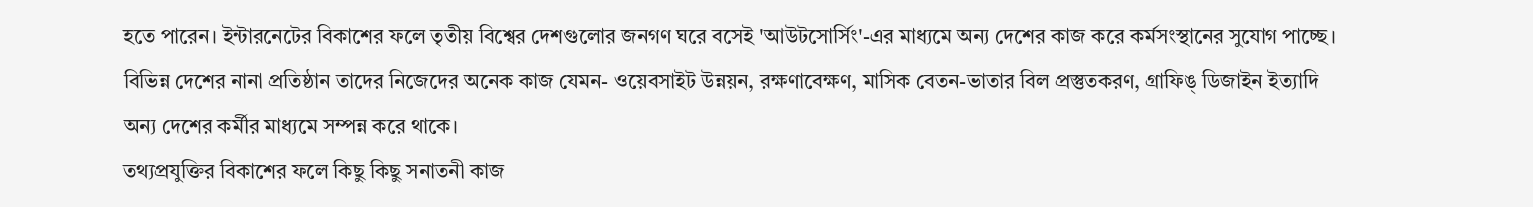হতে পারেন। ইন্টারনেটের বিকাশের ফলে তৃতীয় বিশ্বের দেশগুলোর জনগণ ঘরে বসেই 'আউটসোর্সিং'-এর মাধ্যমে অন্য দেশের কাজ করে কর্মসংস্থানের সুযোগ পাচ্ছে। বিভিন্ন দেশের নানা প্রতিষ্ঠান তাদের নিজেদের অনেক কাজ যেমন- ওয়েবসাইট উন্নয়ন, রক্ষণাবেক্ষণ, মাসিক বেতন-ভাতার বিল প্রস্তুতকরণ, গ্রাফিঙ্ ডিজাইন ইত্যাদি অন্য দেশের কর্মীর মাধ্যমে সম্পন্ন করে থাকে।
তথ্যপ্রযুক্তির বিকাশের ফলে কিছু কিছু সনাতনী কাজ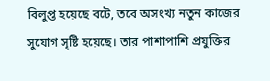বিলুপ্ত হয়েছে বটে, তবে অসংখ্য নতুন কাজের সুযোগ সৃষ্টি হয়েছে। তার পাশাপাশি প্রযুক্তির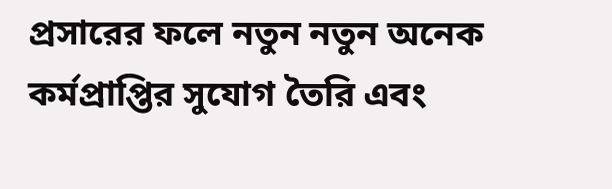প্রসারের ফলে নতুন নতুন অনেক কর্মপ্রাপ্তির সুযোগ তৈরি এবং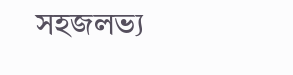সহজলভ্য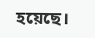হয়েছে।